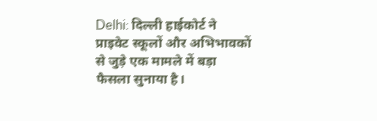Delhi: दिल्ली हाईकोर्ट ने प्राइवेट स्कूलों और अभिभावकों से जुड़े एक मामले में बड़ा फैसला सुनाया है।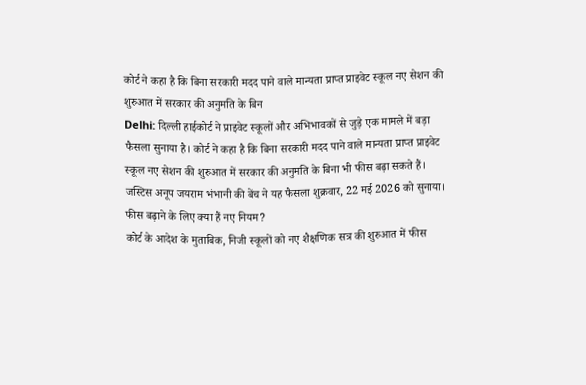कोर्ट ने कहा है कि बिना सरकारी मदद पाने वाले मान्यता प्राप्त प्राइवेट स्कूल नए सेशन की शुरुआत में सरकार की अनुमति के बिन
Delhi: दिल्ली हाईकोर्ट ने प्राइवेट स्कूलों और अभिभावकों से जुड़े एक मामले में बड़ा फैसला सुनाया है। कोर्ट ने कहा है कि बिना सरकारी मदद पाने वाले मान्यता प्राप्त प्राइवेट स्कूल नए सेशन की शुरुआत में सरकार की अनुमति के बिना भी फीस बढ़ा सकते हैं। जस्टिस अनूप जयराम भंभानी की बेंच ने यह फैसला शुक्रवार, 22 मई 2026 को सुनाया।
फीस बढ़ाने के लिए क्या हैं नए नियम?
कोर्ट के आदेश के मुताबिक, निजी स्कूलों को नए शैक्षणिक सत्र की शुरुआत में फीस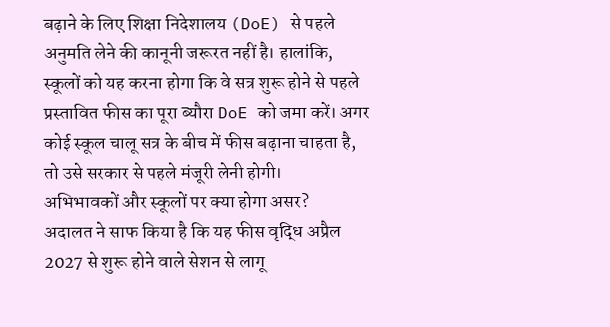बढ़ाने के लिए शिक्षा निदेशालय (DoE) से पहले अनुमति लेने की कानूनी जरूरत नहीं है। हालांकि, स्कूलों को यह करना होगा कि वे सत्र शुरू होने से पहले प्रस्तावित फीस का पूरा ब्यौरा DoE को जमा करें। अगर कोई स्कूल चालू सत्र के बीच में फीस बढ़ाना चाहता है, तो उसे सरकार से पहले मंजूरी लेनी होगी।
अभिभावकों और स्कूलों पर क्या होगा असर?
अदालत ने साफ किया है कि यह फीस वृद्धि अप्रैल 2027 से शुरू होने वाले सेशन से लागू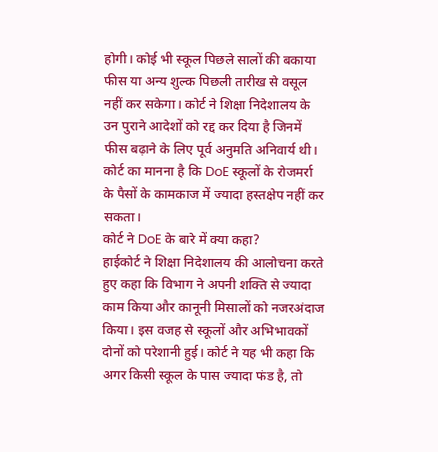होगी। कोई भी स्कूल पिछले सालों की बकाया फीस या अन्य शुल्क पिछली तारीख से वसूल नहीं कर सकेगा। कोर्ट ने शिक्षा निदेशालय के उन पुराने आदेशों को रद्द कर दिया है जिनमें फीस बढ़ाने के लिए पूर्व अनुमति अनिवार्य थी। कोर्ट का मानना है कि DoE स्कूलों के रोजमर्रा के पैसों के कामकाज में ज्यादा हस्तक्षेप नहीं कर सकता।
कोर्ट ने DoE के बारे में क्या कहा?
हाईकोर्ट ने शिक्षा निदेशालय की आलोचना करते हुए कहा कि विभाग ने अपनी शक्ति से ज्यादा काम किया और कानूनी मिसालों को नजरअंदाज किया। इस वजह से स्कूलों और अभिभावकों दोनों को परेशानी हुई। कोर्ट ने यह भी कहा कि अगर किसी स्कूल के पास ज्यादा फंड है, तो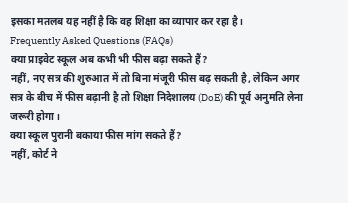इसका मतलब यह नहीं है कि वह शिक्षा का व्यापार कर रहा है।
Frequently Asked Questions (FAQs)
क्या प्राइवेट स्कूल अब कभी भी फीस बढ़ा सकते हैं?
नहीं, नए सत्र की शुरुआत में तो बिना मंजूरी फीस बढ़ सकती है, लेकिन अगर सत्र के बीच में फीस बढ़ानी है तो शिक्षा निदेशालय (DoE) की पूर्व अनुमति लेना जरूरी होगा।
क्या स्कूल पुरानी बकाया फीस मांग सकते हैं?
नहीं, कोर्ट ने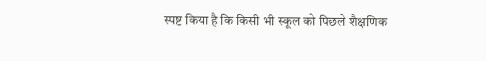स्पष्ट किया है कि किसी भी स्कूल को पिछले शैक्षणिक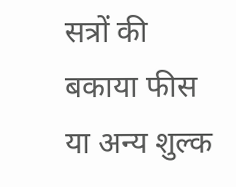सत्रों की बकाया फीस या अन्य शुल्क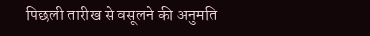पिछली तारीख से वसूलने की अनुमति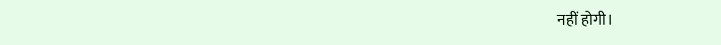नहीं होगी।